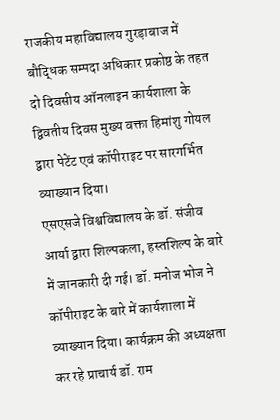राजकीय महाविद्यालय गुरड़ाबाज में बौद्धिक सम्पदा अधिकार प्रकोष्ठ के तहत दो दिवसीय ऑनलाइन कार्यशाला के द्विवतीय दिवस मुख्य वक्ता हिमांशु गोयल द्वारा पेटेंट एवं कॉपीराइट पर सारगर्भित व्याख्यान दिया।
एसएसजे विश्वविद्यालय के डॉ. संजीव आर्या द्वारा शिल्पकला, हस्तशिल्प के बारे में जानकारी दी गई। डॉ. मनोज भोज ने कॉपीराइट के बारे में कार्यशाला में व्याख्यान दिया। कार्यक्रम की अध्यक्षता कर रहे प्राचार्य डॉ. राम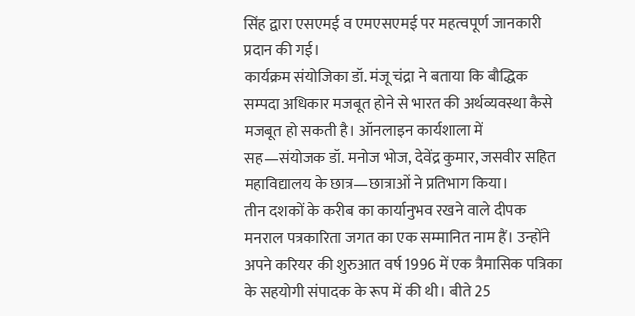सिंह द्वारा एसएमई व एमएसएमई पर महत्वपूर्ण जानकारी प्रदान की गई।
कार्यक्रम संयोजिका डॉ. मंजू चंद्रा ने बताया कि बौद्धिक सम्पदा अधिकार मजबूत होने से भारत की अर्थव्यवस्था कैसे मजबूत हो सकती है। ऑनलाइन कार्यशाला में सह—संयोजक डॉ. मनोज भोज, देवेंद्र कुमार, जसवीर सहित महाविद्यालय के छात्र—छात्राओं ने प्रतिभाग किया।
तीन दशकों के करीब का कार्यानुभव रखने वाले दीपक मनराल पत्रकारिता जगत का एक सम्मानित नाम हैं। उन्होंने अपने करियर की शुरुआत वर्ष 1996 में एक त्रैमासिक पत्रिका के सहयोगी संपादक के रूप में की थी। बीते 25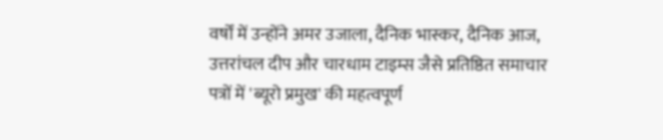वर्षों में उन्होंने अमर उजाला, दैनिक भास्कर, दैनिक आज, उत्तरांचल दीप और चारधाम टाइम्स जैसे प्रतिष्ठित समाचार पत्रों में 'ब्यूरो प्रमुख' की महत्वपूर्ण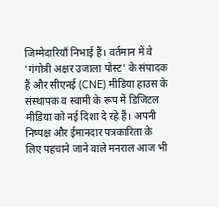जिम्मेदारियाँ निभाई हैं। वर्तमान में वे 'गंगोत्री अक्षर उजाला पोस्ट' के संपादक हैं और सीएनई (CNE) मीडिया हाउस के संस्थापक व स्वामी के रूप में डिजिटल मीडिया को नई दिशा दे रहे हैं। अपनी निष्पक्ष और ईमानदार पत्रकारिता के लिए पहचाने जाने वाले मनराल आज भी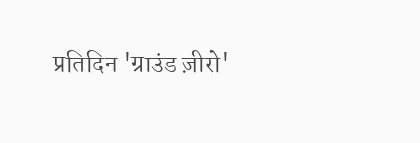प्रतिदिन 'ग्राउंड ज़ीरो'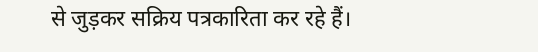से जुड़कर सक्रिय पत्रकारिता कर रहे हैं।